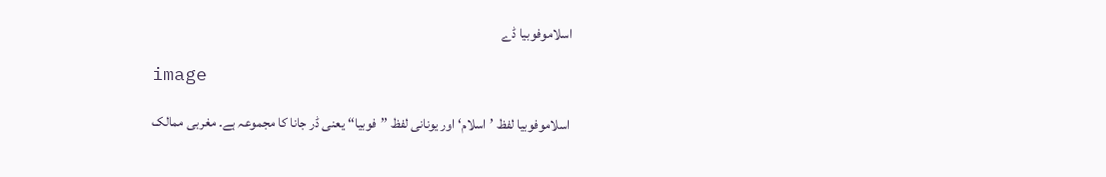اسلاموفوبیا ڈے

image

 اسلاموفوبیا لفظ ’اسلام‘ اور یونانی لفظ ’’فوبیا‘‘ یعنی ڈر جانا کا مجموعہ ہے۔ مغربی ممالک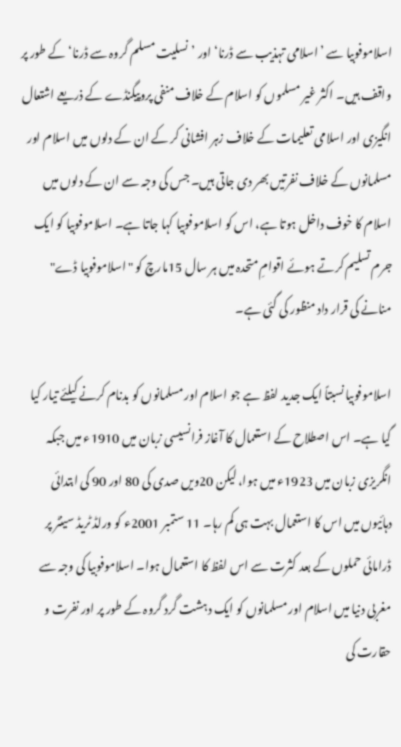اسلاموفوبیا سے ’اسلامی تہذیب سے ڈرنا‘ اور ’نسلیت مسلم گروہ سے ڈرنا‘ کے طور پر واقف ہیں۔ اکثر غیر مسلموں کو اسلام کے خلاف منفی پروپیگنڈے کے ذریعے اشتعال انگیزی اور اسلامی تعلیمات کے خلاف زہر افشانی کر کے ان کے دلوں میں اسلام اور مسلمانوں کے خلاف نفرتیں بھر دی جاتی ہیں۔ جس کی وجہ سے ان کے دلوں میں اسلام کا خوف داخل ہوتا ہے، اس کو اسلاموفوبیا کہا جاتا ہے۔ اسلاموفوبیا کو ایک جرم تسلیم کرتے ہوئے اقوامِ متحدہ میں ہر سال 15مارچ کو "اسلاموفوبیا ڈے" منانے کی قرار داد منظور کی گئی ہے۔

اسلاموفوبیا نسبتاً ایک جدید لفظ ہے جو اسلام اور مسلمانوں کو بدنام کرنے کیلئے تیار کیا گیا ہے۔ اس اصطلاح کے استعمال کا آغاز فرانسیسی زبان میں 1910ء میں جبکہ انگریزی زبان میں 1923ء میں ہوا، لیکن 20ویں صدی کی 80 اور 90 کی ابتدائی دہائیوں میں اس کا استعمال بہت ہی کم رہا۔ 11 ستمبر 2001ء کو ورلڈ ٹریڈ سینٹر پر ڈرامائی حملوں کے بعد کثرت سے اس لفظ کا استعمال ہوا۔ اسلاموفوبیا کی وجہ سے مغربی دنیا میں اسلام اور مسلمانوں کو ایک دہشت گرد گروہ کے طور پر اور نفرت و حقارت کی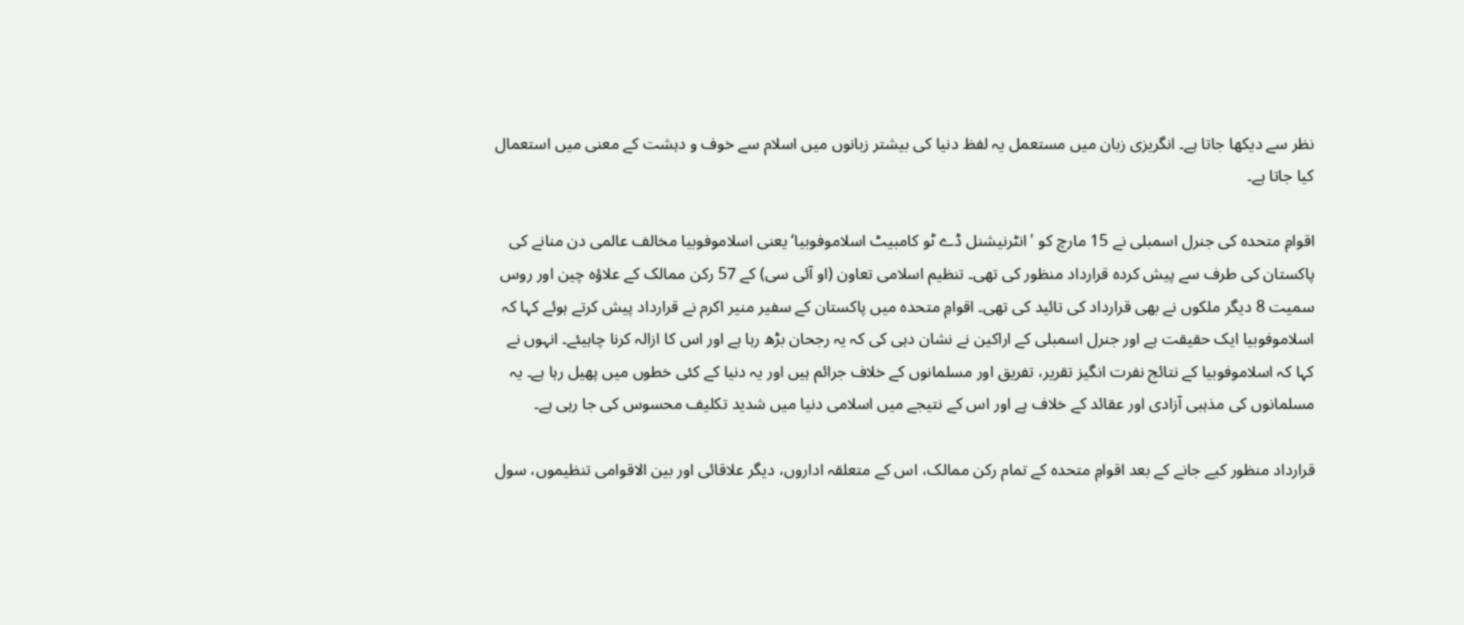نظر سے دیکھا جاتا ہے۔ انگریزی زبان میں مستعمل یہ لفظ دنیا کی بیشتر زبانوں میں اسلام سے خوف و دہشت کے معنی میں استعمال کیا جاتا ہے۔

اقوامِ متحدہ کی جنرل اسمبلی نے 15 مارچ کو 'انٹرنیشنل ڈے ٹو کامبیٹ اسلاموفوبیا‘ یعنی اسلاموفوبیا مخالف عالمی دن منانے کی پاکستان کی طرف سے پیش کردہ قرارداد منظور کی تھی۔ تنظیم اسلامی تعاون (او آئی سی) کے 57 رکن ممالک کے علاؤہ چین اور روس سمیت 8 دیگر ملکوں نے بھی قرارداد کی تائید کی تھی۔ اقوامِ متحدہ میں پاکستان کے سفیر منیر اکرم نے قرارداد پیش کرتے ہوئے کہا کہ اسلاموفوبیا ایک حقیقت ہے اور جنرل اسمبلی کے اراکین نے نشان دہی کی کہ یہ رجحان بڑھ رہا ہے اور اس کا ازالہ کرنا چاہیئے۔ انہوں نے کہا کہ اسلاموفوبیا کے نتائج نفرت انگیز تقریر، تفریق اور مسلمانوں کے خلاف جرائم ہیں اور یہ دنیا کے کئی خطوں میں پھیل رہا ہے۔ یہ مسلمانوں کی مذہبی آزادی اور عقائد کے خلاف ہے اور اس کے نتیجے میں اسلامی دنیا میں شدید تکلیف محسوس کی جا رہی ہے۔

قرارداد منظور کیے جانے کے بعد اقوامِ متحدہ کے تمام رکن ممالک، اس کے متعلقہ اداروں، دیگر علاقائی اور بین الاقوامی تنظیموں، سول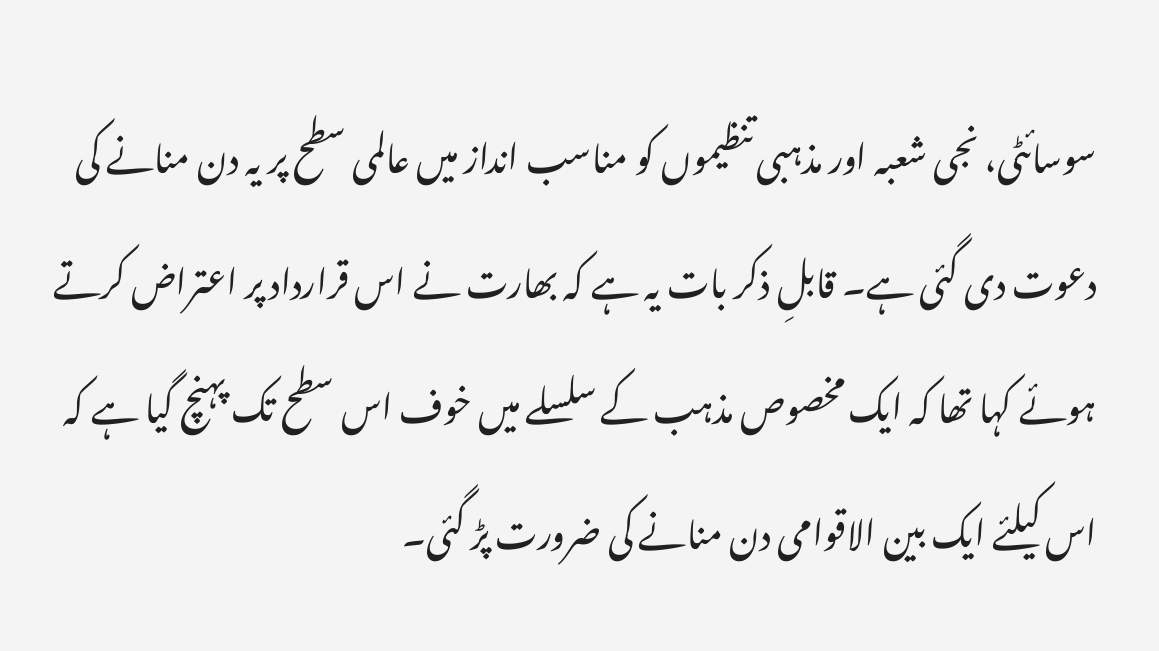سوسائٹی، نجی شعبہ اور مذہبی تنظیموں کو مناسب انداز میں عالمی سطح پر یہ دن منانے کی دعوت دی گئی ہے۔ قابلِ ذکر بات یہ ہے کہ بھارت نے اس قرارداد پر اعتراض کرتے ہوئے کہا تھا کہ ایک مخصوص مذہب کے سلسلے میں خوف اس سطح تک پہنچ گیا ہے کہ اس کیلئے ایک بین الاقوامی دن منانے کی ضرورت پڑ گئی۔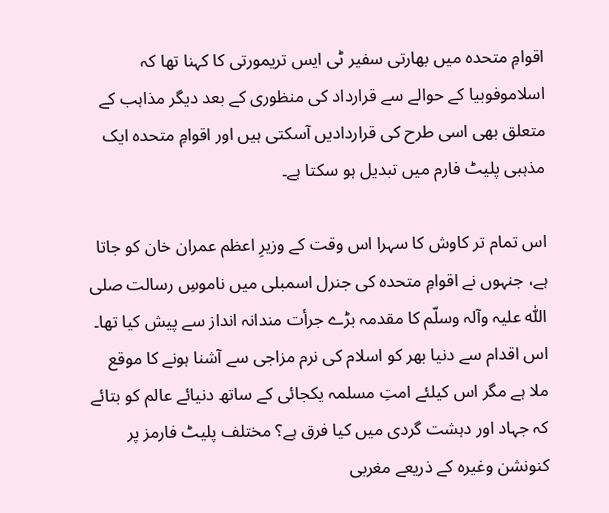اقوامِ متحدہ میں بھارتی سفیر ٹی ایس تریمورتی کا کہنا تھا کہ اسلاموفوبیا کے حوالے سے قرارداد کی منظوری کے بعد دیگر مذاہب کے متعلق بھی اسی طرح کی قراردادیں آسکتی ہیں اور اقوامِ متحدہ ایک مذہبی پلیٹ فارم میں تبدیل ہو سکتا ہے۔

اس تمام تر کاوش کا سہرا اس وقت کے وزیرِ اعظم عمران خان کو جاتا ہے، جنہوں نے اقوامِ متحدہ کی جنرل اسمبلی میں ناموسِ رسالت صلی اللّٰہ علیہ وآلہ وسلّم کا مقدمہ بڑے جرأت مندانہ انداز سے پیش کیا تھا۔ اس اقدام سے دنیا بھر کو اسلام کی نرم مزاجی سے آشنا ہونے کا موقع ملا ہے مگر اس کیلئے امتِ مسلمہ یکجائی کے ساتھ دنیائے عالم کو بتائے کہ جہاد اور دہشت گردی میں کیا فرق ہے؟ مختلف پلیٹ فارمز پر کنونشن وغیرہ کے ذریعے مغربی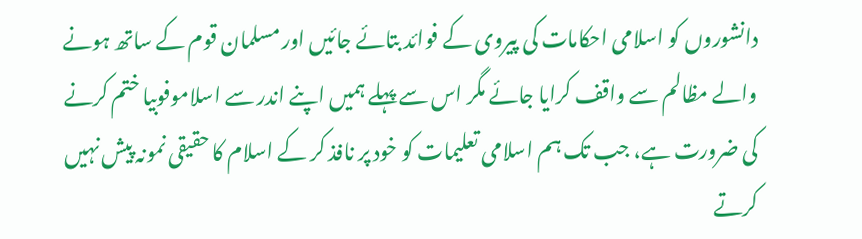دانشوروں کو اسلامی احکامات کی پیروی کے فوائد بتائے جائیں اور مسلمان قوم کے ساتھ ہونے والے مظالم سے واقف کرایا جائے مگر اس سے پہلے ہمیں اپنے اندر سے اسلاموفوبیا ختم کرنے کی ضرورت ہے، جب تک ہم اسلامی تعلیمات کو خود پر نافذ کر کے اسلام کا حقیقی نمونہ پیش نہیں کرتے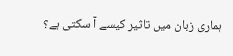ہماری زبان میں تاثیر کیسے آ سکتی ہے؟